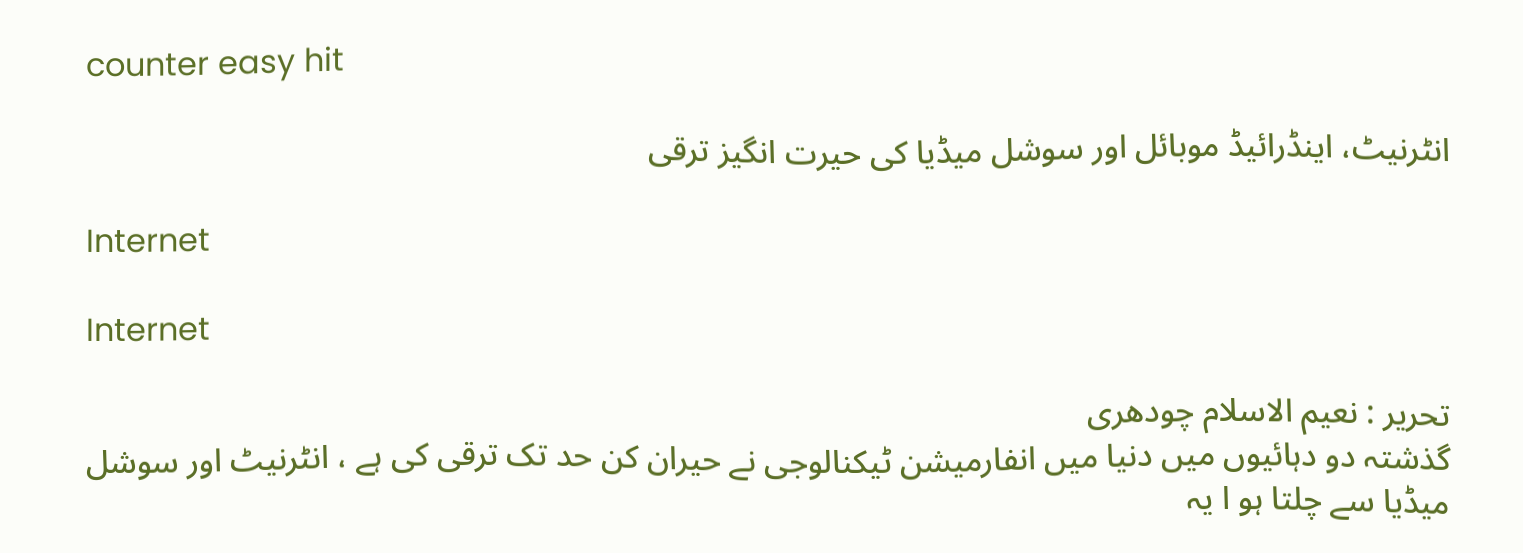counter easy hit

انٹرنیٹ، اینڈرائیڈ موبائل اور سوشل میڈیا کی حیرت انگیز ترقی

Internet

Internet

تحریر : نعیم الاسلام چودھری
گذشتہ دو دہائیوں میں دنیا میں انفارمیشن ٹیکنالوجی نے حیران کن حد تک ترقی کی ہے ، انٹرنیٹ اور سوشل میڈیا سے چلتا ہو ا یہ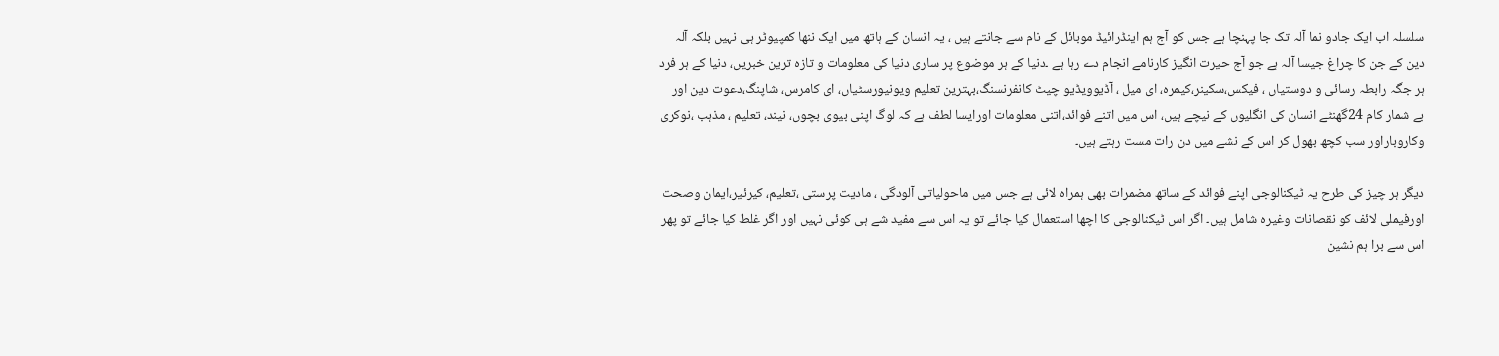سلسلہ اب ایک جادو نما آلہ تک جا پہنچا ہے جس کو آج ہم اینڈرائیڈ موبائل کے نام سے جانتے ہیں ، یہ انسان کے ہاتھ میں ایک ننھا کمپیوٹر ہی نہیں بلکہ آلہ دین کے جن کا چراغ جیسا آلہ ہے جو آج حیرت انگیز کارنامے انجام دے رہا ہے ۔دنیا کے ہر موضوع پر ساری دنیا کی معلومات و تازہ ترین خبریں، دنیا کے ہر فرد ہر جگہ رابطہ رسائی و دوستیاں ، فیکس،سکینر،کیمرہ، ای میل ، آڈیوویڈیو چیٹ کانفرنسنگ،بہترین تعلیم ویونیورسٹیاں، ای کامرس، شاپنگ،دعوت دین اور بے شمار کام 24گھنٹے انسان کی انگلیوں کے نیچے ہیں، اس میں اتنے فوائد،اتنی معلومات اورایسا لطف ہے کہ لوگ اپنی بیوی بچوں، نیند، تعلیم ، مذہب ،نوکری وکاروباراور سب کچھ بھول کر اس کے نشے میں دن رات مست رہتے ہیں۔

دیگر ہر چیز کی طرح یہ ٹیکنالوجی اپنے فوائد کے ساتھ مضمرات بھی ہمراہ لائی ہے جس میں ماحولیاتی آلودگی ، مادیت پرستی ،تعلیم، کیرئیر،ایمان وصحت اورفیملی لائف کو نقصانات وغیرہ شامل ہیں۔ اگر اس ٹیکنالوجی کا اچھا استعمال کیا جائے تو یہ اس سے مفید شے ہی کوئی نہیں اور اگر غلط کیا جائے تو پھر اس سے برا ہم نشین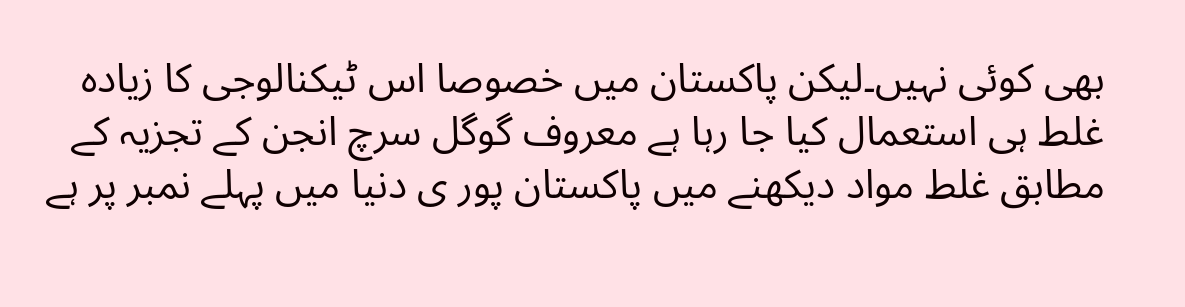بھی کوئی نہیں۔لیکن پاکستان میں خصوصا اس ٹیکنالوجی کا زیادہ غلط ہی استعمال کیا جا رہا ہے معروف گوگل سرچ انجن کے تجزیہ کے مطابق غلط مواد دیکھنے میں پاکستان پور ی دنیا میں پہلے نمبر پر ہے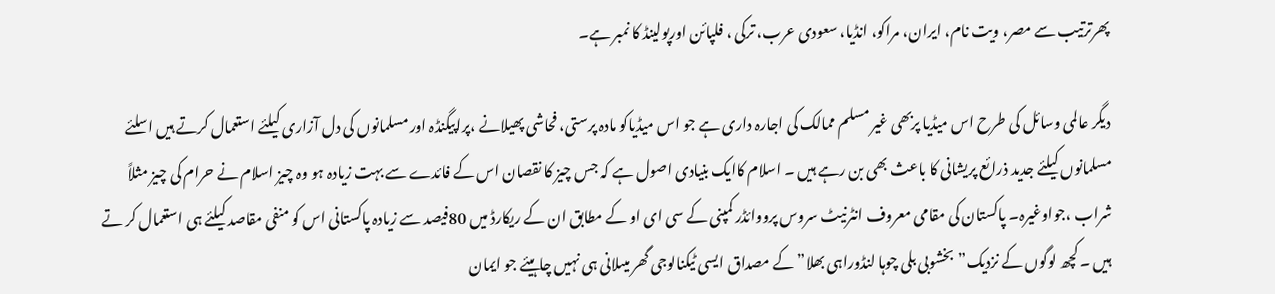پھرترتیب سے مصر، ویت نام، ایران، مراکو، انڈیا، سعودی عرب، ترکی ، فلپائن اورپولینڈ کا نمبر ہے۔

دیگر عالمی وسائل کی طرح اس میڈیا پربھی غیر مسلم ممالک کی اجارہ داری ہے جو اس میڈیاکو مادہ پرستی، فحاشی پھیلانے ،پراپیگنڈہ اور مسلمانوں کی دل آزاری کیلئے استعمال کرتے ہیں اسلئے مسلمانوں کیلئے جدید ذرائع پریشانی کا باعث بھی بن رہے ہیں ۔ اسلام کاایک بنیادی اصول ہے کہ جس چیز کا نقصان اس کے فائدے سے بہت زیادہ ہو وہ چیز اسلام نے حرام کی چیز مثلاً شراب ،جواوغیرہ۔ پاکستان کی مقامی معروف انٹرنیٹ سروس پرووائڈر کمپنی کے سی ای او کے مطابق ان کے ریکارڈ میں 80فیصد سے زیادہ پاکستانی اس کو منفی مقاصد کیلئے ہی استعمال کر تے ہیں ۔ کچھ لوگوں کے نزدیک”بخشوبی بلی چوہا لنڈوراہی بھلا”کے مصداق ایسی ٹیکنالوجی گھر میںلانی ہی نہیں چاہیئے جو ایمان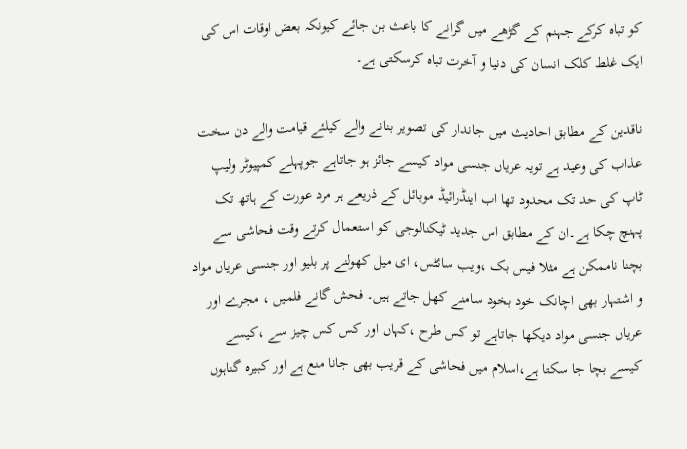کو تباہ کرکے جہنم کے گڑھے میں گرانے کا باعث بن جائے کیونکہ بعض اوقات اس کی ایک غلط کلک انسان کی دنیا و آخرت تباہ کرسکتی ہے۔

ناقدین کے مطابق احادیث میں جاندار کی تصویر بنانے والے کیلئے قیامت والے دن سخت عذاب کی وعید ہے تویہ عریاں جنسی مواد کیسے جائز ہو جاتاہے جوپہلے کمپیوٹر ولیپ ٹاپ کی حد تک محدود تھا اب اینڈرائیڈ موبائل کے ذریعے ہر مرد عورت کے ہاتھ تک پہنچ چکا ہے۔ان کے مطابق اس جدید ٹیکنالوجی کو استعمال کرتے وقت فحاشی سے بچنا ناممکن ہے مثلا فیس بک ،ویب سائٹس، ای میل کھولنے پر بلیو اور جنسی عریاں مواد و اشتہار بھی اچانک خود بخود سامنے کھل جاتے ہیں۔ فحش گانے فلمیں ، مجرے اور عریاں جنسی مواد دیکھا جاتاہے تو کس طرح ،کہاں اور کس کس چیز سے ،کیسے کیسے بچا جا سکتا ہے،اسلام میں فحاشی کے قریب بھی جانا منع ہے اور کبیرہ گناہوں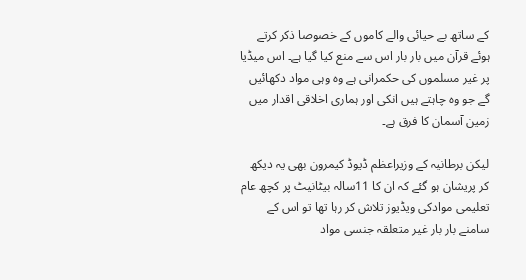کے ساتھ بے حیائی والے کاموں کے خصوصا ذکر کرتے ہوئے قرآن میں بار بار اس سے منع کیا گیا ہے۔ اس میڈیا پر غیر مسلموں کی حکمرانی ہے وہ وہی مواد دکھائیں گے جو وہ چاہتے ہیں انکی اور ہماری اخلاقی اقدار میں زمین آسمان کا فرق ہے۔

لیکن برطانیہ کے وزیراعظم ڈیوڈ کیمرون بھی یہ دیکھ کر پریشان ہو گئے کہ ان کا 11سالہ بیٹانیٹ پر کچھ عام تعلیمی موادکی ویڈیوز تلاش کر رہا تھا تو اس کے سامنے بار بار غیر متعلقہ جنسی مواد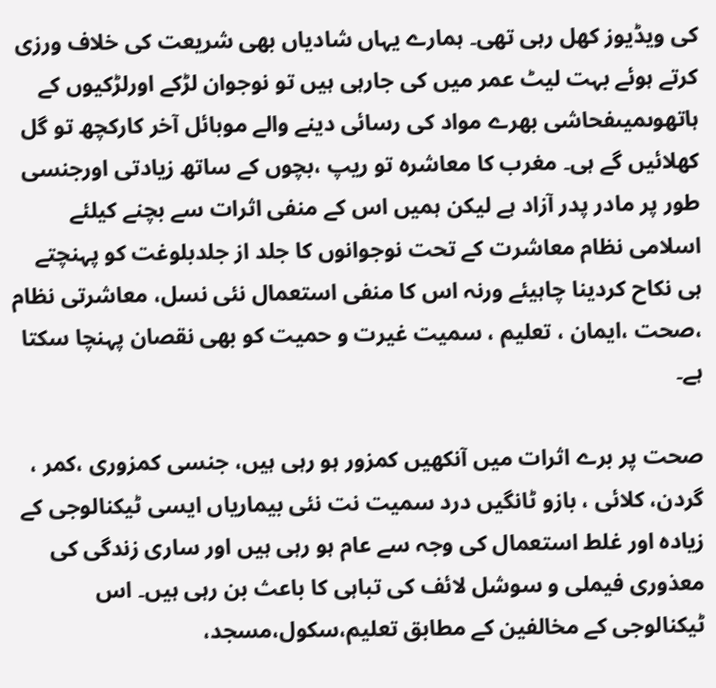کی ویڈیوز کھل رہی تھی۔ ہمارے یہاں شادیاں بھی شریعت کی خلاف ورزی کرتے ہوئے بہت لیٹ عمر میں کی جارہی ہیں تو نوجوان لڑکے اورلڑکیوں کے ہاتھوںمیںفحاشی بھرے مواد کی رسائی دینے والے موبائل آخر کارکچھ تو گل کھلائیں گے ہی۔ مغرب کا معاشرہ تو ریپ ،بچوں کے ساتھ زیادتی اورجنسی طور پر مادر پدر آزاد ہے لیکن ہمیں اس کے منفی اثرات سے بچنے کیلئے اسلامی نظام معاشرت کے تحت نوجوانوں کا جلد از جلدبلوغت کو پہنچتے ہی نکاح کردینا چاہیئے ورنہ اس کا منفی استعمال نئی نسل، معاشرتی نظام ،صحت ،ایمان ، تعلیم ، سمیت غیرت و حمیت کو بھی نقصان پہنچا سکتا ہے۔

صحت پر برے اثرات میں آنکھیں کمزور ہو رہی ہیں، جنسی کمزوری ،کمر ، گردن، کلائی ، بازو ٹانگیں درد سمیت نت نئی بیماریاں ایسی ٹیکنالوجی کے زیادہ اور غلط استعمال کی وجہ سے عام ہو رہی ہیں اور ساری زندگی کی معذوری فیملی و سوشل لائف کی تباہی کا باعث بن رہی ہیں۔ اس ٹیکنالوجی کے مخالفین کے مطابق تعلیم،سکول،مسجد،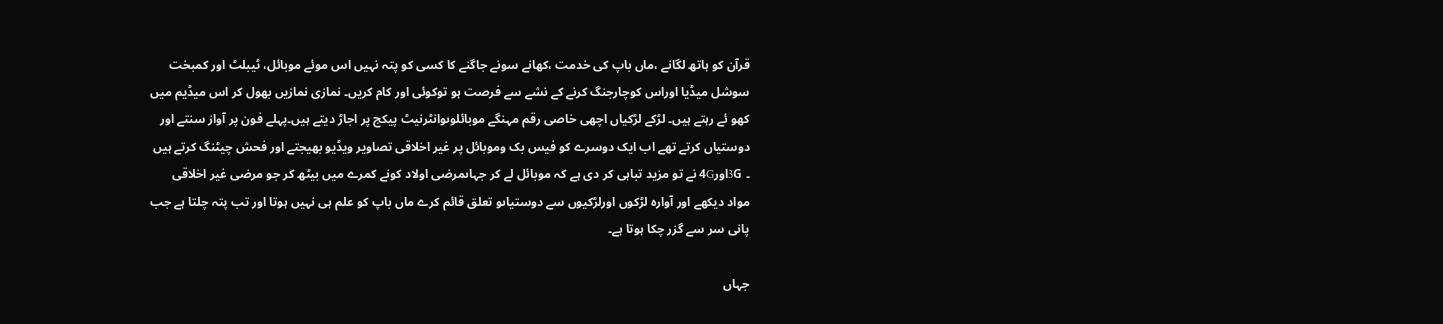قرآن کو ہاتھ لگانے ،ماں باپ کی خدمت ،کھانے سونے جاگنے کا کسی کو پتہ نہیں اس موئے موبائل، ٹیبلٹ اور کمبخت سوشل میڈیا اوراس کوچارجنگ کرنے کے نشے سے فرصت ہو توکوئی اور کام کریں۔ نمازی نمازیں بھول کر اس میڈیم میں کھو ئے رہتے ہیں۔ لڑکے لڑکیاں اچھی خاصی رقم مہنگے موبائلوںوانٹرنیٹ پیکج پر اجاڑ دیتے ہیں۔پہلے فون پر آواز سنتے اور دوستیاں کرتے تھے اب ایک دوسرے کو فیس بک وموبائل پر غیر اخلاقی تصاویر ویڈیو بھیجتے اور فحش چیٹنگ کرتے ہیں ۔ 3Gاور4G نے تو مزید تباہی کر دی ہے کہ موبائل لے کر جہاںمرضی اولاد کونے کمرے میں بیٹھ کر جو مرضی غیر اخلاقی مواد دیکھے اور آوارہ لڑکوں اورلڑکیوں سے دوستیاںو تعلق قائم کرے ماں باپ کو علم ہی نہیں ہوتا اور تب پتہ چلتا ہے جب پانی سر سے گزر چکا ہوتا ہے۔

جہاں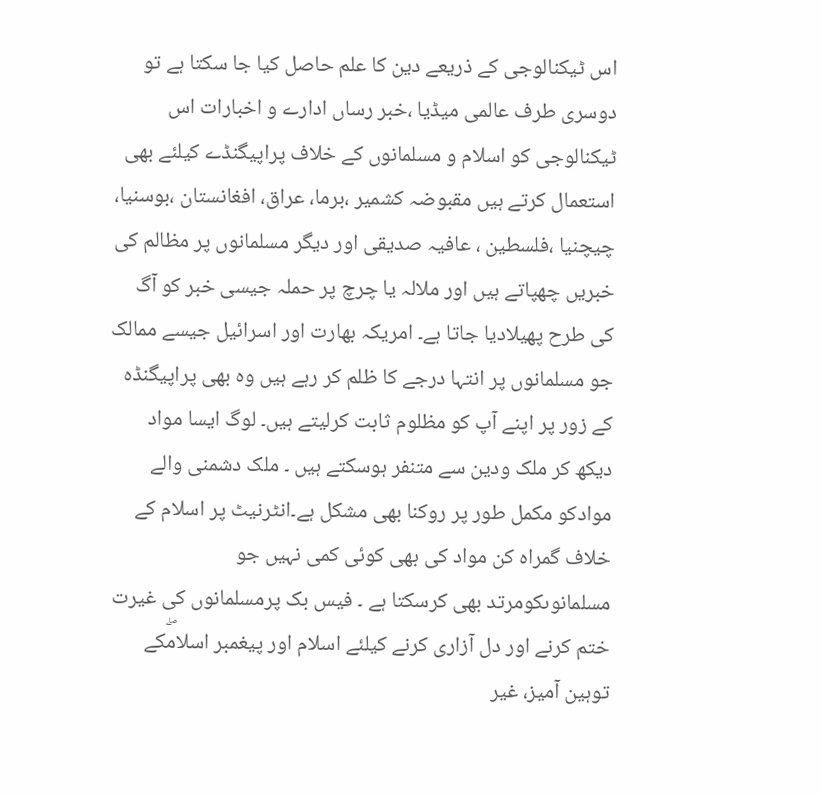اس ٹیکنالوجی کے ذریعے دین کا علم حاصل کیا جا سکتا ہے تو دوسری طرف عالمی میڈیا ،خبر رساں ادارے و اخبارات اس ٹیکنالوجی کو اسلام و مسلمانوں کے خلاف پراپیگنڈے کیلئے بھی استعمال کرتے ہیں مقبوضہ کشمیر ،برما، عراق، افغانستان ،بوسنیا، چیچنیا ،فلسطین ، عافیہ صدیقی اور دیگر مسلمانوں پر مظالم کی خبریں چھپاتے ہیں اور ملالہ یا چرچ پر حملہ جیسی خبر کو آگ کی طرح پھیلادیا جاتا ہے۔ امریکہ بھارت اور اسرائیل جیسے ممالک جو مسلمانوں پر انتہا درجے کا ظلم کر رہے ہیں وہ بھی پراپیگنڈہ کے زور پر اپنے آپ کو مظلوم ثابت کرلیتے ہیں۔ لوگ ایسا مواد دیکھ کر ملک ودین سے متنفر ہوسکتے ہیں ۔ ملک دشمنی والے موادکو مکمل طور پر روکنا بھی مشکل ہے۔انٹرنیٹ پر اسلام کے خلاف گمراہ کن مواد کی بھی کوئی کمی نہیں جو مسلمانوںکومرتد بھی کرسکتا ہے ۔ فیس بک پرمسلمانوں کی غیرت ختم کرنے اور دل آزاری کرنے کیلئے اسلام اور پیغمبر اسلامۖکے توہین آمیز، غیر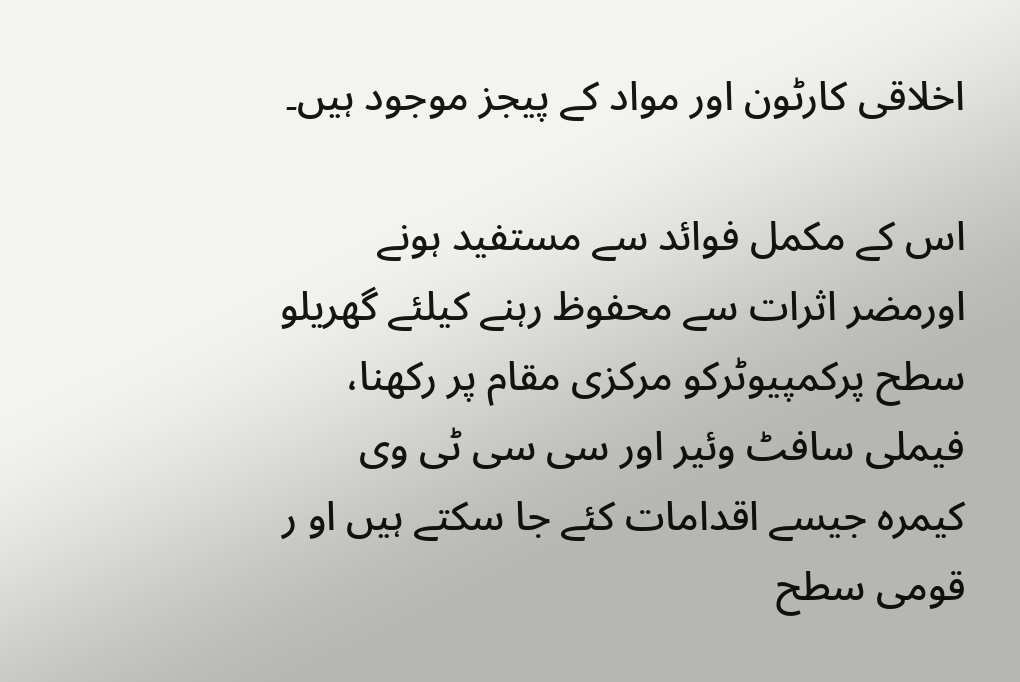اخلاقی کارٹون اور مواد کے پیجز موجود ہیں۔

اس کے مکمل فوائد سے مستفید ہونے اورمضر اثرات سے محفوظ رہنے کیلئے گھریلو سطح پرکمپیوٹرکو مرکزی مقام پر رکھنا، فیملی سافٹ وئیر اور سی سی ٹی وی کیمرہ جیسے اقدامات کئے جا سکتے ہیں او ر قومی سطح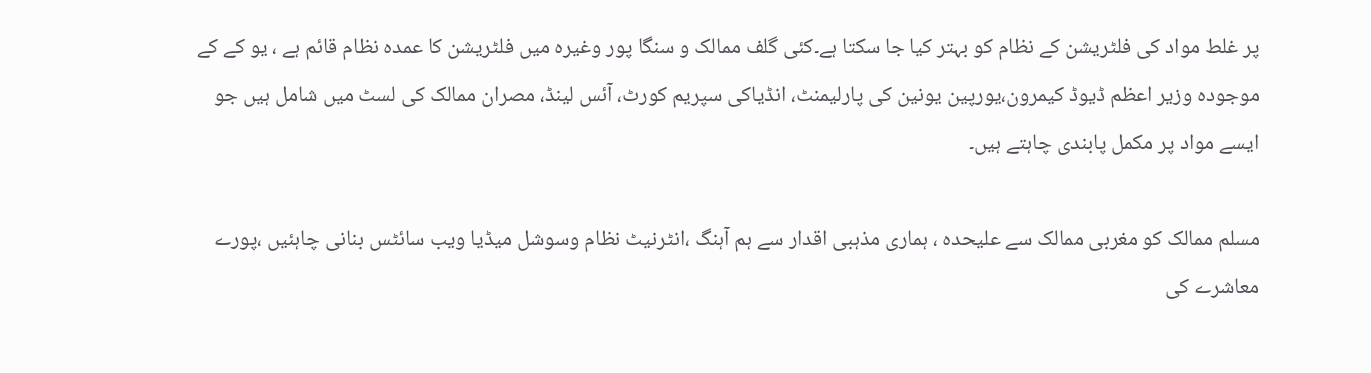پر غلط مواد کی فلٹریشن کے نظام کو بہتر کیا جا سکتا ہے۔کئی گلف ممالک و سنگا پور وغیرہ میں فلٹریشن کا عمدہ نظام قائم ہے ، یو کے کے موجودہ وزیر اعظم ڈیوڈ کیمرون،یورپین یونین کی پارلیمنٹ، انڈیاکی سپریم کورٹ، آئس لینڈ، مصران ممالک کی لسٹ میں شامل ہیں جو ایسے مواد پر مکمل پابندی چاہتے ہیں۔

مسلم ممالک کو مغربی ممالک سے علیحدہ ، ہماری مذہبی اقدار سے ہم آہنگ ،انٹرنیٹ نظام وسوشل میڈیا ویب سائٹس بنانی چاہئیں ،پورے معاشرے کی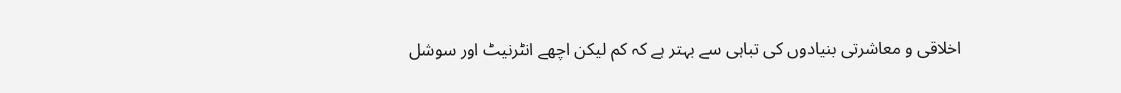اخلاقی و معاشرتی بنیادوں کی تباہی سے بہتر ہے کہ کم لیکن اچھے انٹرنیٹ اور سوشل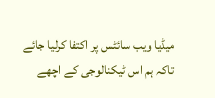میڈیا ویب سائٹس پر اکتفا کرلیا جائے تاکہ ہم اس ٹیکنالوجی کے اچھے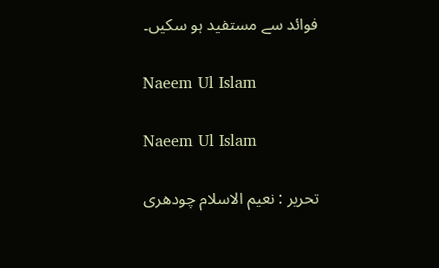فوائد سے مستفید ہو سکیں۔

Naeem Ul Islam

Naeem Ul Islam

تحریر : نعیم الاسلام چودھری